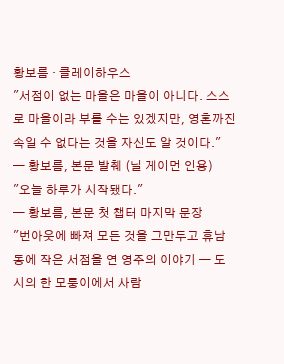황보름 · 클레이하우스
"서점이 없는 마을은 마을이 아니다. 스스로 마을이라 부를 수는 있겠지만, 영혼까진 속일 수 없다는 것을 자신도 알 것이다."
— 황보름, 본문 발췌 (닐 게이먼 인용)
"오늘 하루가 시작됐다."
— 황보름, 본문 첫 챕터 마지막 문장
"번아웃에 빠져 모든 것을 그만두고 휴남동에 작은 서점을 연 영주의 이야기 — 도시의 한 모퉁이에서 사람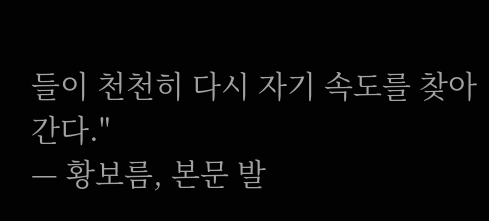들이 천천히 다시 자기 속도를 찾아간다."
— 황보름, 본문 발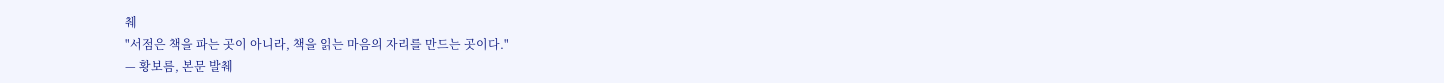췌
"서점은 책을 파는 곳이 아니라, 책을 읽는 마음의 자리를 만드는 곳이다."
— 황보름, 본문 발췌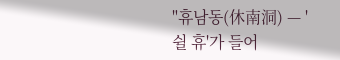"휴남동(休南洞) — '쉴 휴'가 들어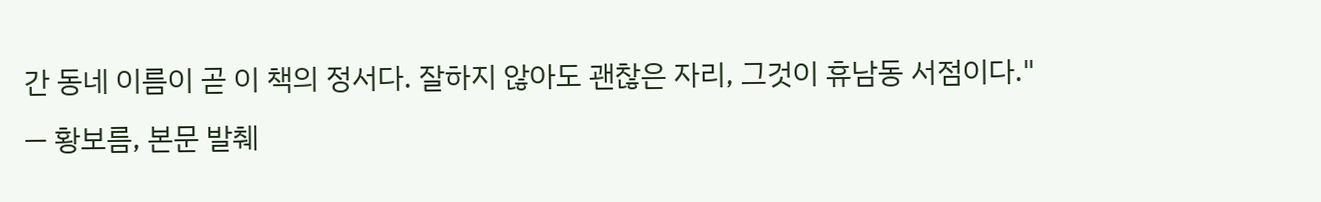간 동네 이름이 곧 이 책의 정서다. 잘하지 않아도 괜찮은 자리, 그것이 휴남동 서점이다."
— 황보름, 본문 발췌